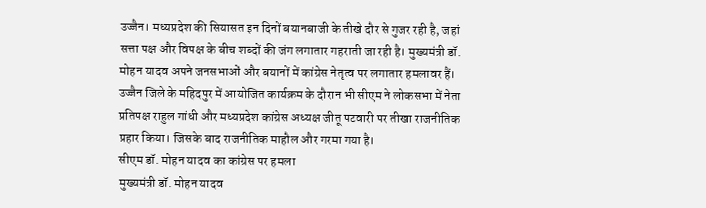उज्जैन। मध्यप्रदेश की सियासत इन दिनों बयानबाजी के तीखे दौर से गुजर रही है, जहां सत्ता पक्ष और विपक्ष के बीच शब्दों की जंग लगातार गहराती जा रही है। मुख्यमंत्री डॉ. मोहन यादव अपने जनसभाओं और बयानों में कांग्रेस नेतृत्व पर लगातार हमलावर हैं। उज्जैन जिले के महिदपुर में आयोजित कार्यक्रम के दौरान भी सीएम ने लोकसभा में नेता प्रतिपक्ष राहुल गांधी और मध्यप्रदेश कांग्रेस अध्यक्ष जीतू पटवारी पर तीखा राजनीतिक प्रहार किया। जिसके बाद राजनीतिक माहौल और गरमा गया है।
सीएम डॉ. मोहन यादव का कांग्रेस पर हमला
मुख्यमंत्री डॉ. मोहन यादव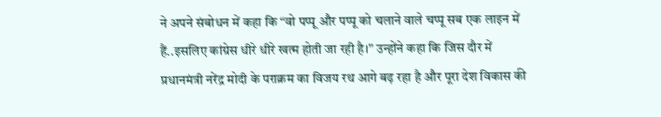ने अपने संबोधन में कहा कि “वो पप्पू और पप्पू को चलाने वाले चप्पू सब एक लाइन में हैं..इसलिए कांग्रेस धीरे धीरे खत्म होती जा रही है।” उन्होंने कहा कि जिस दौर में प्रधानमंत्री नरेंद्र मोदी के पराक्रम का विजय रथ आगे बढ़ रहा है और पूरा देश विकास की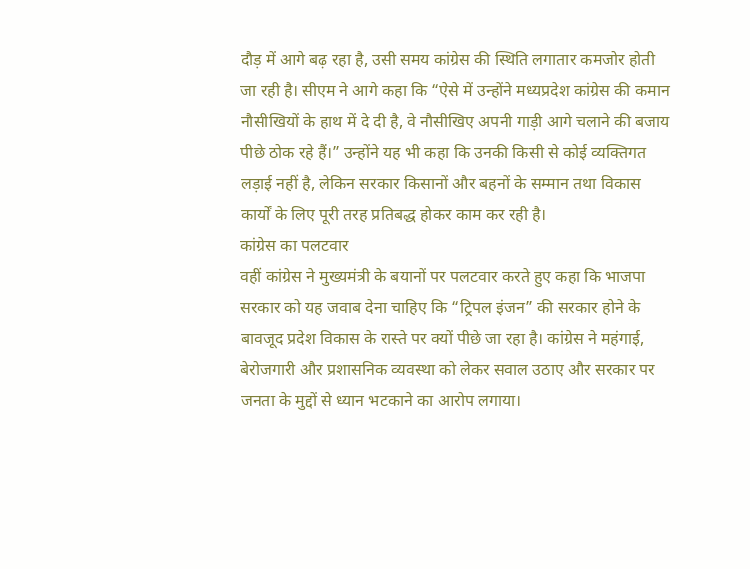दौड़ में आगे बढ़ रहा है, उसी समय कांग्रेस की स्थिति लगातार कमजोर होती जा रही है। सीएम ने आगे कहा कि “ऐसे में उन्होंने मध्यप्रदेश कांग्रेस की कमान नौसीखियों के हाथ में दे दी है, वे नौसीखिए अपनी गाड़ी आगे चलाने की बजाय पीछे ठोक रहे हैं।” उन्होंने यह भी कहा कि उनकी किसी से कोई व्यक्तिगत लड़ाई नहीं है, लेकिन सरकार किसानों और बहनों के सम्मान तथा विकास कार्यों के लिए पूरी तरह प्रतिबद्ध होकर काम कर रही है।
कांग्रेस का पलटवार
वहीं कांग्रेस ने मुख्यमंत्री के बयानों पर पलटवार करते हुए कहा कि भाजपा सरकार को यह जवाब देना चाहिए कि “ट्रिपल इंजन” की सरकार होने के बावजूद प्रदेश विकास के रास्ते पर क्यों पीछे जा रहा है। कांग्रेस ने महंगाई, बेरोजगारी और प्रशासनिक व्यवस्था को लेकर सवाल उठाए और सरकार पर जनता के मुद्दों से ध्यान भटकाने का आरोप लगाया।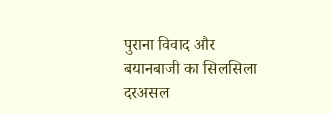पुराना विवाद और बयानबाजी का सिलसिला
दरअसल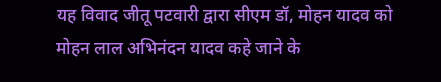यह विवाद जीतू पटवारी द्वारा सीएम डॉ, मोहन यादव को मोहन लाल अभिनंदन यादव कहे जाने के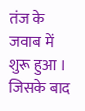तंज के जवाब में शुरू हुआ । जिसके बाद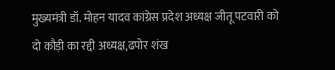मुख्यमंत्री डॉ. मोहन यादव कांग्रेस प्रदेश अध्यक्ष जीतू पटवारी को दो कौड़ी का रद्दी अध्यक्ष,ढपोर शंख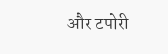और टपोरी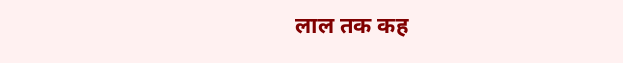लाल तक कह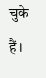चुके हैं।